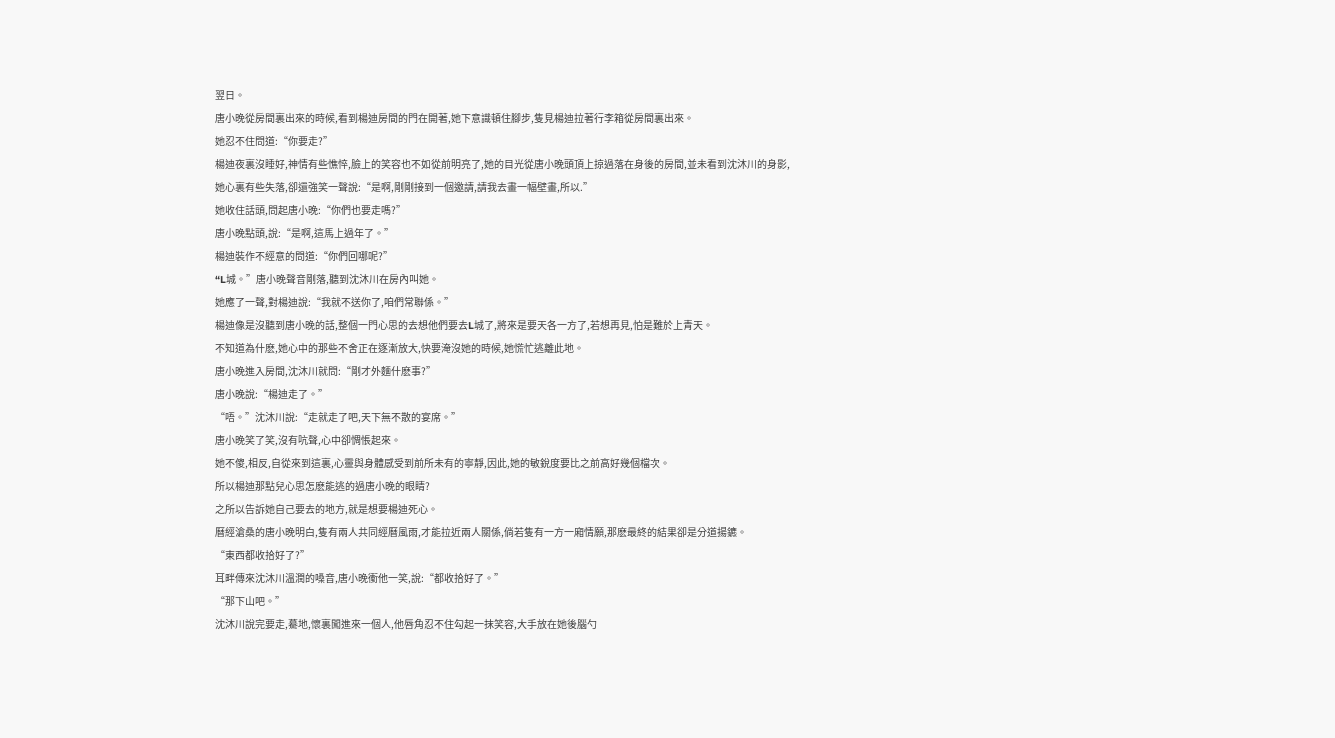翌日。
唐小晚從房間裏出來的時候,看到楊迪房間的門在開著,她下意識頓住腳步,隻見楊迪拉著行李箱從房間裏出來。
她忍不住問道:“你要走?”
楊迪夜裏沒睡好,神情有些憔悴,臉上的笑容也不如從前明亮了,她的目光從唐小晚頭頂上掠過落在身後的房間,並未看到沈沐川的身影,她心裏有些失落,卻還強笑一聲說:“是啊,剛剛接到一個邀請,請我去畫一幅壁畫,所以.”
她收住話頭,問起唐小晚:“你們也要走嗎?”
唐小晚點頭,說:“是啊,這馬上過年了。”
楊迪裝作不經意的問道:“你們回哪呢?”
“L城。”唐小晚聲音剛落,聽到沈沐川在房內叫她。
她應了一聲,對楊迪說:“我就不送你了,咱們常聯係。”
楊迪像是沒聽到唐小晚的話,整個一門心思的去想他們要去L城了,將來是要天各一方了,若想再見,怕是難於上青天。
不知道為什麽,她心中的那些不舍正在逐漸放大,快要淹沒她的時候,她慌忙逃離此地。
唐小晚進入房間,沈沐川就問:“剛才外麵什麽事?”
唐小晚說:“楊迪走了。”
“唔。”沈沐川說:“走就走了吧,天下無不散的宴席。”
唐小晚笑了笑,沒有吭聲,心中卻惆悵起來。
她不傻,相反,自從來到這裏,心靈與身體感受到前所未有的寧靜,因此,她的敏銳度要比之前高好幾個檔次。
所以楊迪那點兒心思怎麽能逃的過唐小晚的眼睛?
之所以告訴她自己要去的地方,就是想要楊迪死心。
曆經滄桑的唐小晚明白,隻有兩人共同經曆風雨,才能拉近兩人關係,倘若隻有一方一廂情願,那麽最終的結果卻是分道揚鑣。
“東西都收拾好了?”
耳畔傳來沈沐川溫潤的嗓音,唐小晚衝他一笑,說:“都收拾好了。”
“那下山吧。”
沈沐川說完要走,驀地,懷裏闖進來一個人,他唇角忍不住勾起一抹笑容,大手放在她後腦勺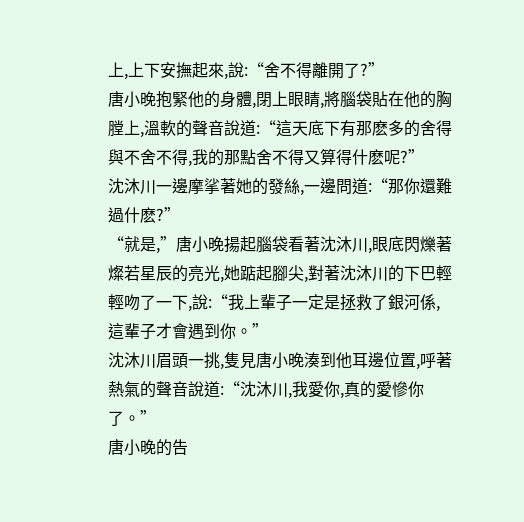上,上下安撫起來,說:“舍不得離開了?”
唐小晚抱緊他的身體,閉上眼睛,將腦袋貼在他的胸膛上,溫軟的聲音說道:“這天底下有那麽多的舍得與不舍不得,我的那點舍不得又算得什麽呢?”
沈沐川一邊摩挲著她的發絲,一邊問道:“那你還難過什麽?”
“就是,”唐小晚揚起腦袋看著沈沐川,眼底閃爍著燦若星辰的亮光,她踮起腳尖,對著沈沐川的下巴輕輕吻了一下,說:“我上輩子一定是拯救了銀河係,這輩子才會遇到你。”
沈沐川眉頭一挑,隻見唐小晚湊到他耳邊位置,呼著熱氣的聲音說道:“沈沐川,我愛你,真的愛慘你了。”
唐小晚的告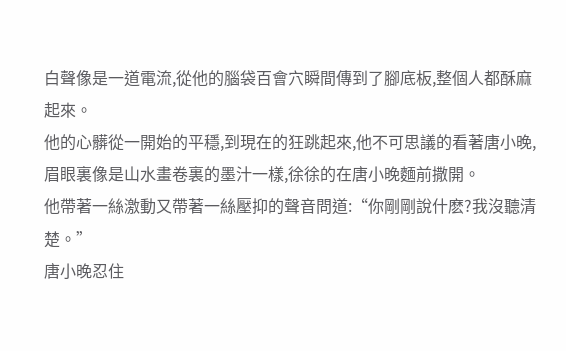白聲像是一道電流,從他的腦袋百會穴瞬間傳到了腳底板,整個人都酥麻起來。
他的心髒從一開始的平穩,到現在的狂跳起來,他不可思議的看著唐小晚,眉眼裏像是山水畫卷裏的墨汁一樣,徐徐的在唐小晚麵前撒開。
他帶著一絲激動又帶著一絲壓抑的聲音問道:“你剛剛說什麽?我沒聽清楚。”
唐小晚忍住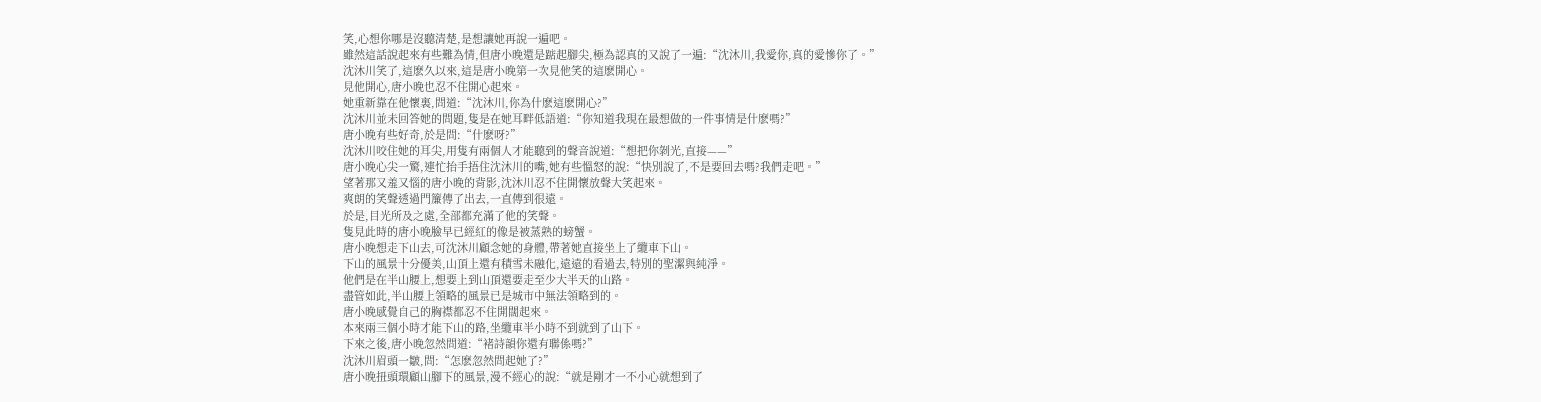笑,心想你哪是沒聽清楚,是想讓她再說一遍吧。
雖然這話說起來有些難為情,但唐小晚還是踮起腳尖,極為認真的又說了一遍:“沈沐川,我愛你,真的愛慘你了。”
沈沐川笑了,這麽久以來,這是唐小晚第一次見他笑的這麽開心。
見他開心,唐小晚也忍不住開心起來。
她重新靠在他懷裏,問道:“沈沐川,你為什麽這麽開心?”
沈沐川並未回答她的問題,隻是在她耳畔低語道:“你知道我現在最想做的一件事情是什麽嗎?”
唐小晚有些好奇,於是問:“什麽呀?”
沈沐川咬住她的耳尖,用隻有兩個人才能聽到的聲音說道:“想把你剝光,直接——”
唐小晚心尖一驚,連忙抬手捂住沈沐川的嘴,她有些慍怒的說:“快別說了,不是要回去嗎?我們走吧。”
望著那又羞又惱的唐小晚的背影,沈沐川忍不住開懷放聲大笑起來。
爽朗的笑聲透過門簾傳了出去,一直傳到很遠。
於是,目光所及之處,全部都充滿了他的笑聲。
隻見此時的唐小晚臉早已經紅的像是被蒸熟的螃蟹。
唐小晚想走下山去,可沈沐川顧念她的身體,帶著她直接坐上了纜車下山。
下山的風景十分優美,山頂上還有積雪未融化,遠遠的看過去,特別的聖潔與純淨。
他們是在半山腰上,想要上到山頂還要走至少大半天的山路。
盡管如此,半山腰上領略的風景已是城市中無法領略到的。
唐小晚感覺自己的胸襟都忍不住開闊起來。
本來兩三個小時才能下山的路,坐纜車半小時不到就到了山下。
下來之後,唐小晚忽然問道:“褚詩韻你還有聯係嗎?”
沈沐川眉頭一皺,問:“怎麽忽然問起她了?”
唐小晚扭頭環顧山腳下的風景,漫不經心的說:“就是剛才一不小心就想到了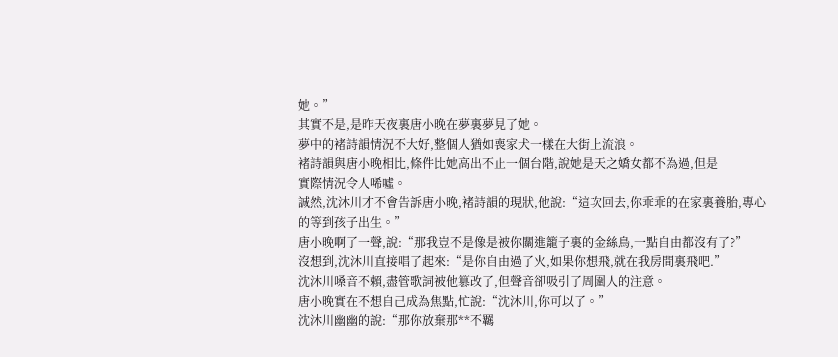她。”
其實不是,是昨天夜裏唐小晚在夢裏夢見了她。
夢中的褚詩韻情況不大好,整個人猶如喪家犬一樣在大街上流浪。
褚詩韻與唐小晚相比,條件比她高出不止一個台階,說她是天之嬌女都不為過,但是
實際情況令人唏噓。
誠然,沈沐川才不會告訴唐小晚,褚詩韻的現狀,他說:“這次回去,你乖乖的在家裏養胎,專心的等到孩子出生。”
唐小晚啊了一聲,說:“那我豈不是像是被你關進籠子裏的金絲鳥,一點自由都沒有了?”
沒想到,沈沐川直接唱了起來:“是你自由過了火,如果你想飛,就在我房間裏飛吧.”
沈沐川嗓音不賴,盡管歌詞被他篡改了,但聲音卻吸引了周圍人的注意。
唐小晚實在不想自己成為焦點,忙說:“沈沐川,你可以了。”
沈沐川幽幽的說:“那你放棄那**不羈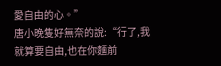愛自由的心。”
唐小晚隻好無奈的說:“行了,我就算要自由,也在你麵前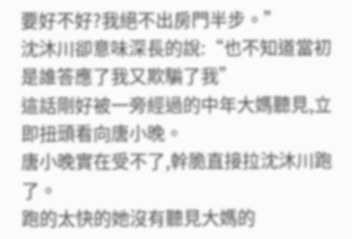要好不好?我絕不出房門半步。”
沈沐川卻意味深長的說:“也不知道當初是誰答應了我又欺騙了我”
這話剛好被一旁經過的中年大媽聽見,立即扭頭看向唐小晚。
唐小晚實在受不了,幹脆直接拉沈沐川跑了。
跑的太快的她沒有聽見大媽的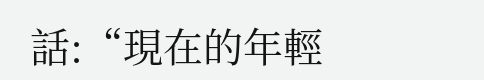話:“現在的年輕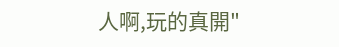人啊,玩的真開"